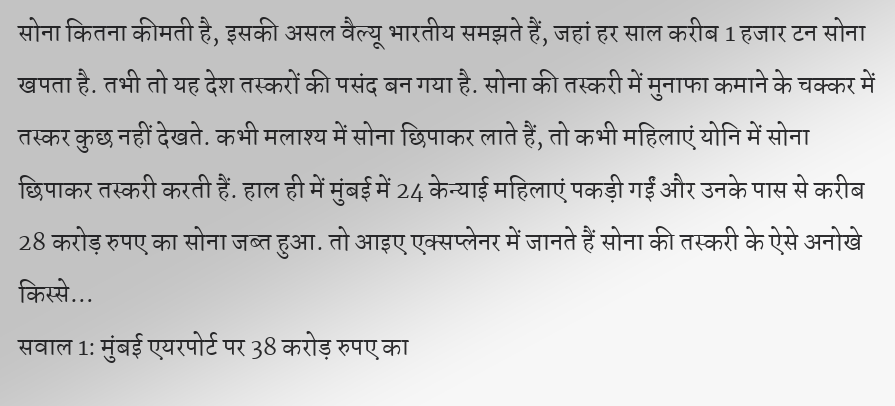सोना कितना कीमती है, इसकी असल वैल्यू भारतीय समझते हैं, जहां हर साल करीब 1 हजार टन सोना खपता है. तभी तो यह देश तस्करों की पसंद बन गया है. सोना की तस्करी में मुनाफा कमाने के चक्कर में तस्कर कुछ नहीं देखते. कभी मलाश्य में सोना छिपाकर लाते हैं, तो कभी महिलाएं योनि में सोना छिपाकर तस्करी करती हैं. हाल ही में मुंबई में 24 केन्याई महिलाएं पकड़ी गईं और उनके पास से करीब 28 करोड़ रुपए का सोना जब्त हुआ. तो आइए एक्सप्लेनर में जानते हैं सोना की तस्करी के ऐसे अनोखे किस्से…
सवाल 1: मुंबई एयरपोर्ट पर 38 करोड़ रुपए का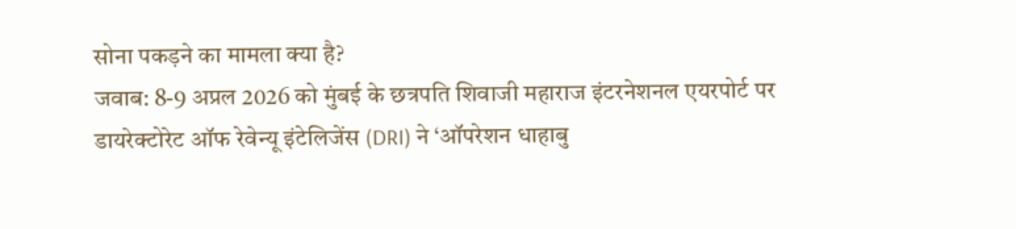सोना पकड़ने का मामला क्या है?
जवाब: 8-9 अप्रल 2026 को मुंबई के छत्रपति शिवाजी महाराज इंटरनेशनल एयरपोर्ट पर डायरेक्टोरेट ऑफ रेवेन्यू इंटेलिजेंस (DRI) ने ‘ऑपरेशन धाहाबु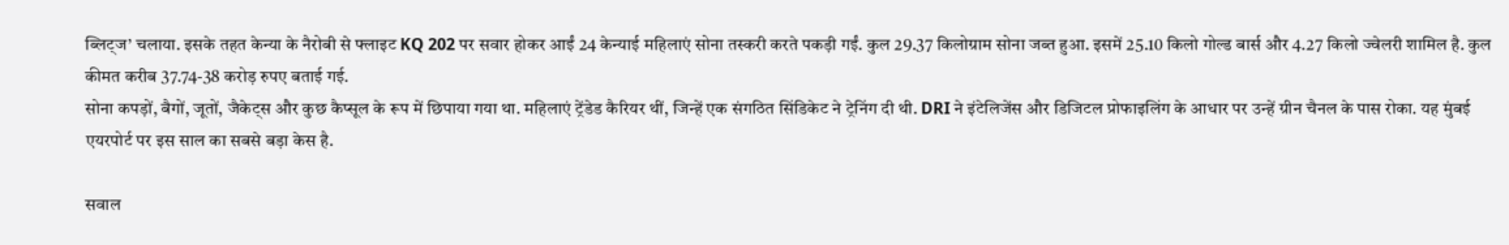ब्लिट्ज’ चलाया. इसके तहत केन्या के नैरोबी से फ्लाइट KQ 202 पर सवार होकर आईं 24 केन्याई महिलाएं सोना तस्करी करते पकड़ी गईं. कुल 29.37 किलोग्राम सोना जब्त हुआ. इसमें 25.10 किलो गोल्ड बार्स और 4.27 किलो ज्वेलरी शामिल है. कुल कीमत करीब 37.74-38 करोड़ रुपए बताई गई.
सोना कपड़ों, बैगों, जूतों, जैकेट्स और कुछ कैप्सूल के रूप में छिपाया गया था. महिलाएं ट्रेंडेड कैरियर थीं, जिन्हें एक संगठित सिंडिकेट ने ट्रेनिंग दी थी. DRI ने इंटेलिजेंस और डिजिटल प्रोफाइलिंग के आधार पर उन्हें ग्रीन चैनल के पास रोका. यह मुंबई एयरपोर्ट पर इस साल का सबसे बड़ा केस है.

सवाल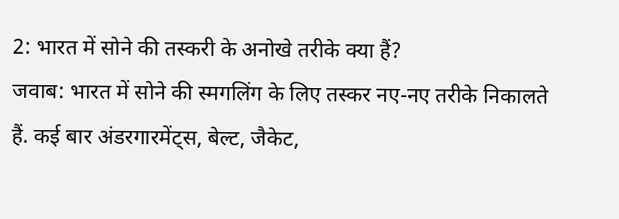2: भारत में सोने की तस्करी के अनोखे तरीके क्या हैं?
जवाब: भारत में सोने की स्मगलिंग के लिए तस्कर नए-नए तरीके निकालते हैं. कई बार अंडरगारमेंट्स, बेल्ट, जैकेट,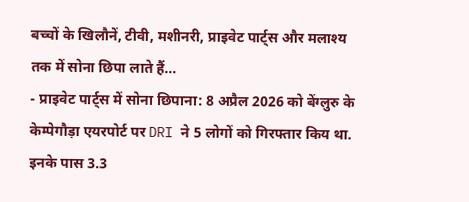बच्चों के खिलौनें, टीवी, मशीनरी, प्राइवेट पार्ट्स और मलाश्य तक में सोना छिपा लाते हैं…
- प्राइवेट पार्ट्स में सोना छिपाना: 8 अप्रैल 2026 को बेंग्लुरु के केम्पेगौड़ा एयरपोर्ट पर DRI ने 5 लोगों को गिरफ्तार किय था. इनके पास 3.3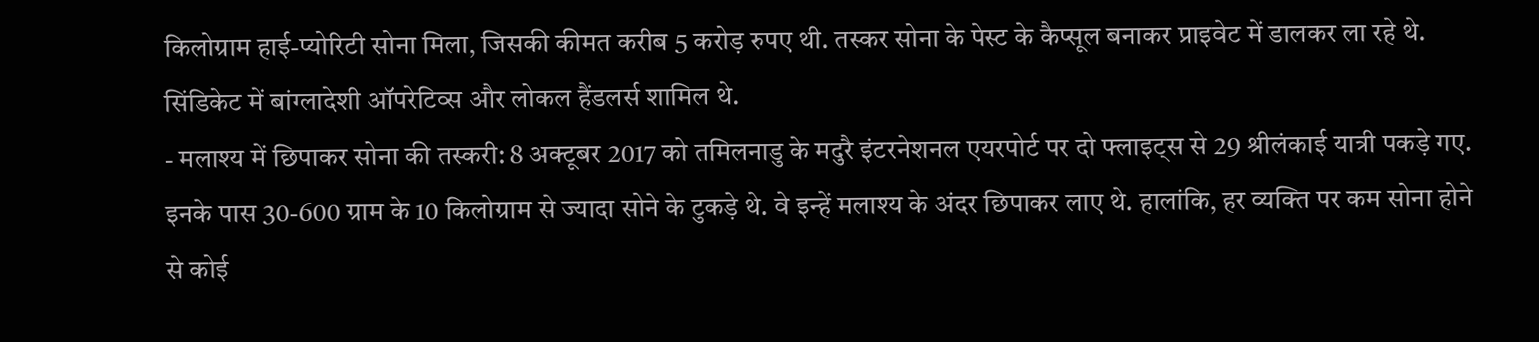किलोग्राम हाई-प्योरिटी सोना मिला, जिसकी कीमत करीब 5 करोड़ रुपए थी. तस्कर सोना के पेस्ट के कैप्सूल बनाकर प्राइवेट में डालकर ला रहे थे. सिंडिकेट में बांग्लादेशी ऑपरेटिव्स और लोकल हैंडलर्स शामिल थे.
- मलाश्य में छिपाकर सोना की तस्करी: 8 अक्टूबर 2017 को तमिलनाडु के मदुरै इंटरनेशनल एयरपोर्ट पर दो फ्लाइट्स से 29 श्रीलंकाई यात्री पकड़े गए. इनके पास 30-600 ग्राम के 10 किलोग्राम से ज्यादा सोने के टुकड़े थे. वे इन्हें मलाश्य के अंदर छिपाकर लाए थे. हालांकि, हर व्यक्ति पर कम सोना होने से कोई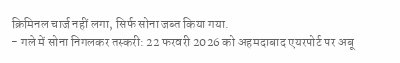क्रिमिनल चार्ज नहीं लगा, सिर्फ सोना जब्त किया गया.
- गले में सोना निगलकर तस्करी: 22 फरवरी 2026 को अहमदाबाद एयरपोर्ट पर अबू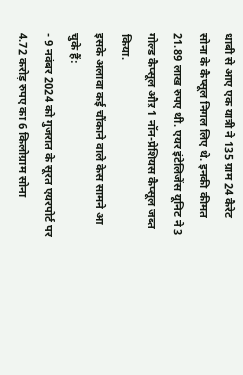धाबी से आए एक यात्री ने 135 ग्राम 24 कैरेट सोना के कैप्सूल निगल लिए थे. इनकी कीमत 21.89 लाख रुपए थी. एयर इंटेलिजेंस यूनिट ने 3 गोल्ड कैप्सूल औऱ 1 नॉन-प्रेशियस कैप्सूल जब्त किया.
इसके अलावा कई चौंकाने वाले केस सामने आ चुके हैं:
- 9 नवंबर 2024 को गुजरात के सूरत एयरपोर्ट पर 4.72 करोड़ रुपए का 6 किलोग्राम सोना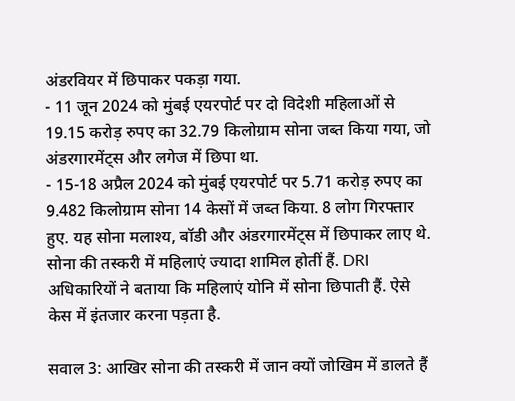अंडरवियर में छिपाकर पकड़ा गया.
- 11 जून 2024 को मुंबई एयरपोर्ट पर दो विदेशी महिलाओं से 19.15 करोड़ रुपए का 32.79 किलोग्राम सोना जब्त किया गया, जो अंडरगारमेंट्स और लगेज में छिपा था.
- 15-18 अप्रैल 2024 को मुंबई एयरपोर्ट पर 5.71 करोड़ रुपए का 9.482 किलोग्राम सोना 14 केसों में जब्त किया. 8 लोग गिरफ्तार हुए. यह सोना मलाश्य, बॉडी और अंडरगारमेंट्स में छिपाकर लाए थे.
सोना की तस्करी में महिलाएं ज्यादा शामिल होतीं हैं. DRI अधिकारियों ने बताया कि महिलाएं योनि में सोना छिपाती हैं. ऐसे केस में इंतजार करना पड़ता है.

सवाल 3: आखिर सोना की तस्करी में जान क्यों जोखिम में डालते हैं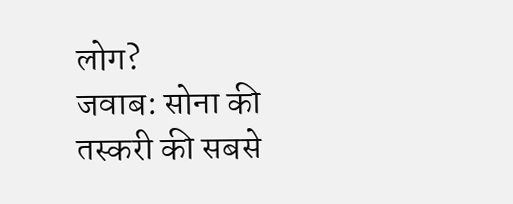लोग?
जवाब: सोना की तस्करी की सबसे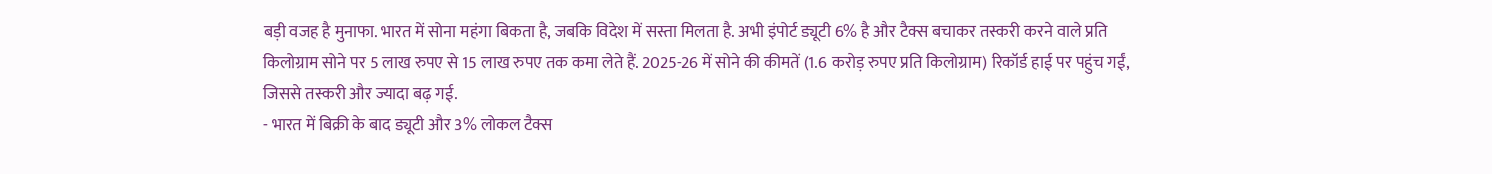बड़ी वजह है मुनाफा. भारत में सोना महंगा बिकता है, जबकि विदेश में सस्ता मिलता है. अभी इंपोर्ट ड्यूटी 6% है और टैक्स बचाकर तस्करी करने वाले प्रति किलोग्राम सोने पर 5 लाख रुपए से 15 लाख रुपए तक कमा लेते हैं. 2025-26 में सोने की कीमतें (1.6 करोड़ रुपए प्रति किलोग्राम) रिकॉर्ड हाई पर पहुंच गईं, जिससे तस्करी और ज्यादा बढ़ गई.
- भारत में बिक्री के बाद ड्यूटी और 3% लोकल टैक्स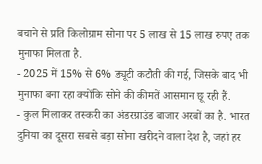बचाने से प्रति किलोग्राम सोना पर 5 लाख से 15 लाख रुपए तक मुनाफा मिलता है.
- 2025 में 15% से 6% ड्यूटी कटौती की गई, जिसके बाद भी मुनाफा बना रहा क्योंकि सोने की कीमतें आसमान छू रही हैं.
- कुल मिलाकर तस्करी का अंडरग्राउंड बाजार अरबों का है. भारत दुनिया का दूसरा सबसे बड़ा सोना खरीदने वाला देश है, जहां हर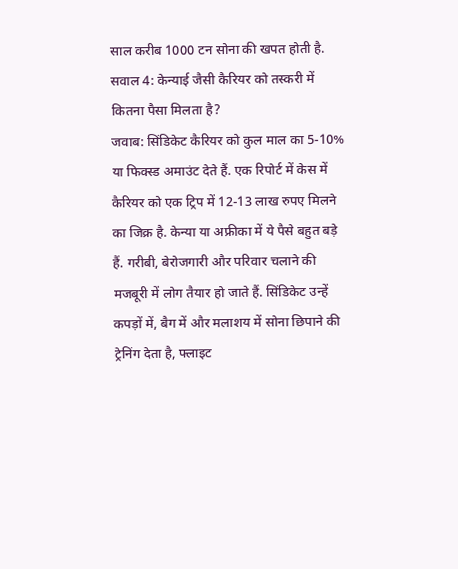साल करीब 1000 टन सोना की खपत होती है.
सवाल 4: केन्याई जैसी कैरियर को तस्करी में कितना पैसा मिलता है?
जवाब: सिंडिकेट कैरियर को कुल माल का 5-10% या फिक्स्ड अमाउंट देते हैं. एक रिपोर्ट में केस में कैरियर को एक ट्रिप में 12-13 लाख रुपए मिलने का जिक्र है. केन्या या अफ्रीका में ये पैसे बहुत बड़े हैं. गरीबी, बेरोजगारी और परिवार चलाने की मजबूरी में लोग तैयार हो जाते हैं. सिंडिकेट उन्हें कपड़ों में, बैग में और मलाशय में सोना छिपाने की ट्रेनिंग देता है, फ्लाइट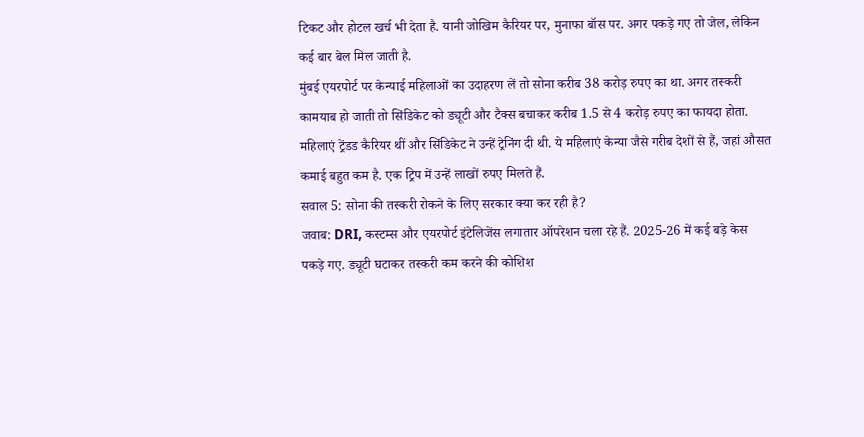टिकट और होटल खर्च भी देता है. यानी जोखिम कैरियर पर, मुनाफा बॉस पर. अगर पकड़े गए तो जेल, लेकिन कई बार बेल मिल जाती है.
मुंबई एयरपोर्ट पर केन्याई महिलाओं का उदाहरण लें तो सोना करीब 38 करोड़ रुपए का था. अगर तस्करी कामयाब हो जाती तो सिंडिकेट को ड्यूटी और टैक्स बचाकर करीब 1.5 से 4 करोड़ रुपए का फायदा होता. महिलाएं ट्रेंडड कैरियर थीं और सिंडिकेट ने उन्हें ट्रेनिंग दी थी. ये महिलाएं केन्या जैसे गरीब देशों से हैं, जहां औसत कमाई बहुत कम है. एक ट्रिप में उन्हें लाखों रुपए मिलते हैं.
सवाल 5: सोना की तस्करी रोकने के लिए सरकार क्या कर रही है?
जवाब: DRI, कस्टम्स और एयरपोर्ट इंटेलिजेंस लगातार ऑपरेशन चला रहे हैं. 2025-26 में कई बड़े केस पकड़े गए. ड्यूटी घटाकर तस्करी कम करने की कोशिश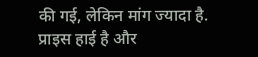की गई, लेकिन मांग ज्यादा है. प्राइस हाई है और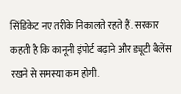सिंडिकेट नए तरीके निकालते रहते हैं. सरकार कहती है कि कानूनी इंपोर्ट बढ़ाने और ड्यूटी बैलेंस रखने से समस्या कम होगी.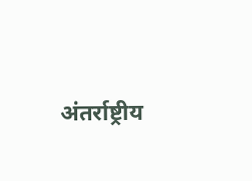अंतर्राष्ट्रीय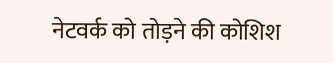नेटवर्क को तोड़ने की कोशिश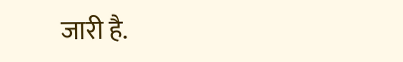जारी है.